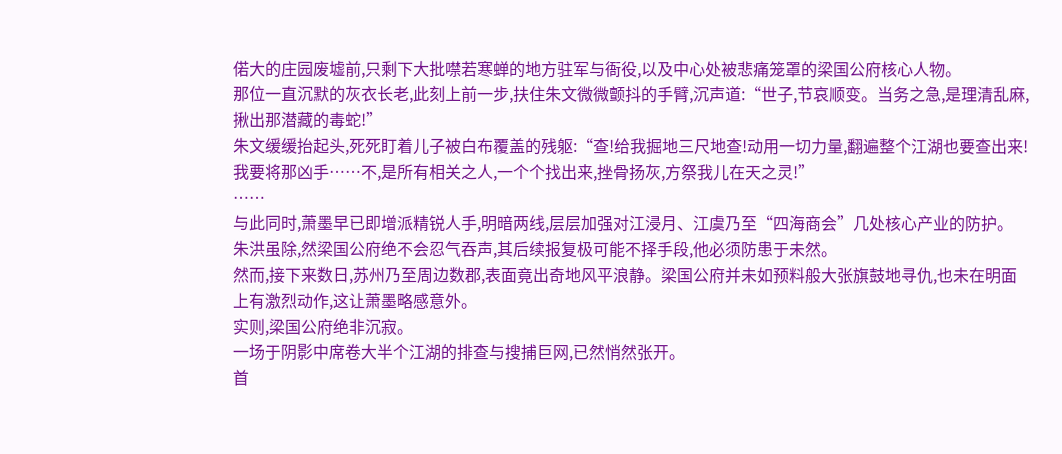偌大的庄园废墟前,只剩下大批噤若寒蝉的地方驻军与衙役,以及中心处被悲痛笼罩的梁国公府核心人物。
那位一直沉默的灰衣长老,此刻上前一步,扶住朱文微微颤抖的手臂,沉声道:“世子,节哀顺变。当务之急,是理清乱麻,揪出那潜藏的毒蛇!”
朱文缓缓抬起头,死死盯着儿子被白布覆盖的残躯:“查!给我掘地三尺地查!动用一切力量,翻遍整个江湖也要查出来!我要将那凶手……不,是所有相关之人,一个个找出来,挫骨扬灰,方祭我儿在天之灵!”
……
与此同时,萧墨早已即增派精锐人手,明暗两线,层层加强对江浸月、江虞乃至“四海商会”几处核心产业的防护。
朱洪虽除,然梁国公府绝不会忍气吞声,其后续报复极可能不择手段,他必须防患于未然。
然而,接下来数日,苏州乃至周边数郡,表面竟出奇地风平浪静。梁国公府并未如预料般大张旗鼓地寻仇,也未在明面上有激烈动作,这让萧墨略感意外。
实则,梁国公府绝非沉寂。
一场于阴影中席卷大半个江湖的排查与搜捕巨网,已然悄然张开。
首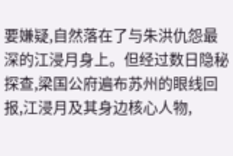要嫌疑,自然落在了与朱洪仇怨最深的江浸月身上。但经过数日隐秘探查,梁国公府遍布苏州的眼线回报,江浸月及其身边核心人物,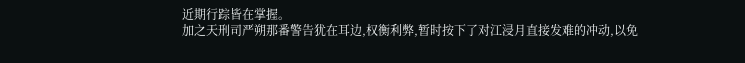近期行踪皆在掌握。
加之天刑司严朔那番警告犹在耳边,权衡利弊,暂时按下了对江浸月直接发难的冲动,以免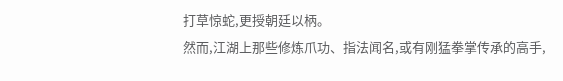打草惊蛇,更授朝廷以柄。
然而,江湖上那些修炼爪功、指法闻名,或有刚猛拳掌传承的高手,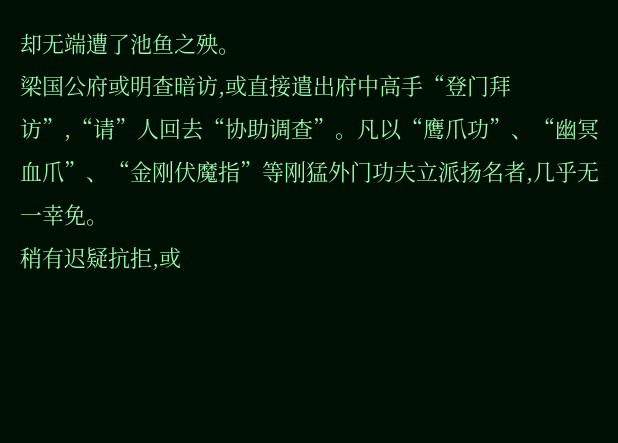却无端遭了池鱼之殃。
梁国公府或明查暗访,或直接遣出府中高手“登门拜访”,“请”人回去“协助调查”。凡以“鹰爪功”、“幽冥血爪”、“金刚伏魔指”等刚猛外门功夫立派扬名者,几乎无一幸免。
稍有迟疑抗拒,或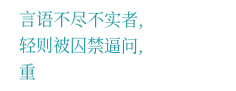言语不尽不实者,轻则被囚禁逼问,重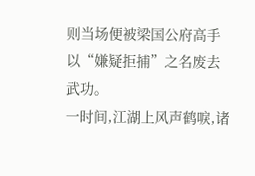则当场便被梁国公府高手以“嫌疑拒捕”之名废去武功。
一时间,江湖上风声鹤唳,诸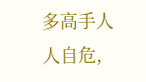多高手人人自危,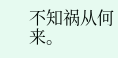不知祸从何来。